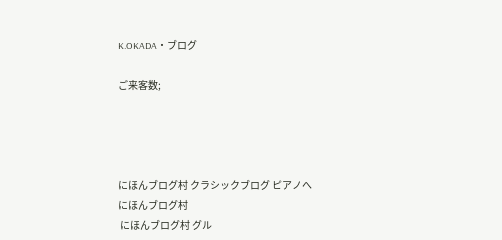K.OKADA・ブログ

ご来客数;




にほんブログ村 クラシックブログ ピアノへ
にほんブログ村
 にほんブログ村 グル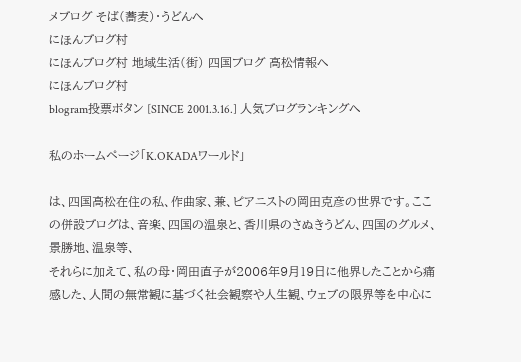メブログ そば(蕎麦)・うどんへ
にほんブログ村
にほんブログ村 地域生活(街) 四国ブログ 高松情報へ
にほんブログ村
blogram投票ボタン [SINCE 2001.3.16.] 人気ブログランキングへ

私のホームページ「K.OKADAワールド」

は、四国高松在住の私、作曲家、兼、ピアニストの岡田克彦の世界です。ここの併設ブログは、音楽、四国の温泉と、香川県のさぬきうどん、四国のグルメ、景勝地、温泉等、
それらに加えて、私の母・岡田直子が2006年9月19日に他界したことから痛感した、人間の無常観に基づく社会観察や人生観、ウェブの限界等を中心に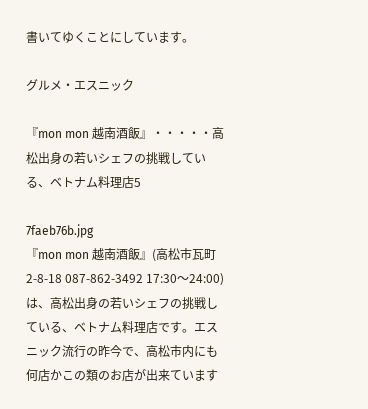書いてゆくことにしています。

グルメ・エスニック

『mon mon 越南酒飯』・・・・・高松出身の若いシェフの挑戦している、ベトナム料理店5

7faeb76b.jpg
『mon mon 越南酒飯』(高松市瓦町2-8-18 087-862-3492 17:30〜24:00)は、高松出身の若いシェフの挑戦している、ベトナム料理店です。エスニック流行の昨今で、高松市内にも何店かこの類のお店が出来ています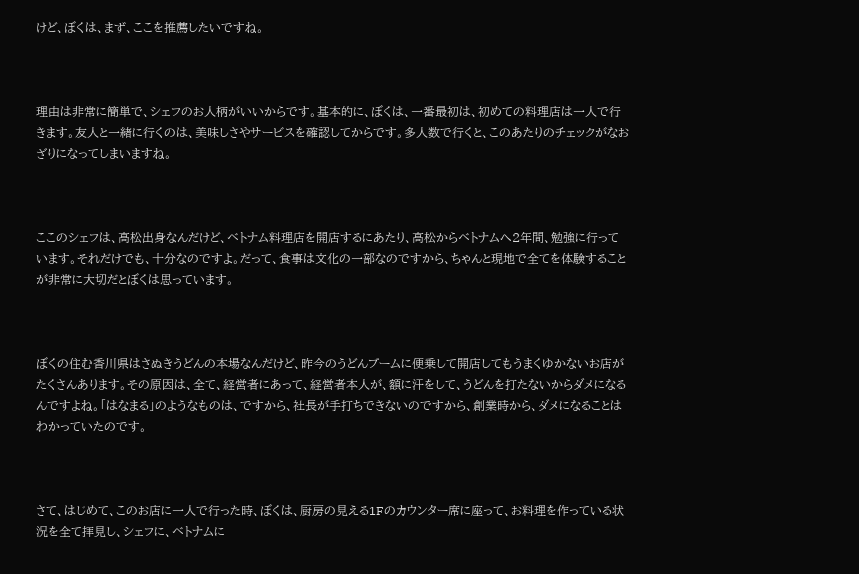けど、ぼくは、まず、ここを推薦したいですね。



理由は非常に簡単で、シェフのお人柄がいいからです。基本的に、ぼくは、一番最初は、初めての料理店は一人で行きます。友人と一緒に行くのは、美味しさやサービスを確認してからです。多人数で行くと、このあたりのチェックがなおざりになってしまいますね。



ここのシェフは、高松出身なんだけど、ベトナム料理店を開店するにあたり、高松からベトナムへ2年間、勉強に行っています。それだけでも、十分なのですよ。だって、食事は文化の一部なのですから、ちゃんと現地で全てを体験することが非常に大切だとぼくは思っています。



ぼくの住む香川県はさぬきうどんの本場なんだけど、昨今のうどんブームに便乗して開店してもうまくゆかないお店がたくさんあります。その原因は、全て、経営者にあって、経営者本人が、額に汗をして、うどんを打たないからダメになるんですよね。「はなまる」のようなものは、ですから、社長が手打ちできないのですから、創業時から、ダメになることはわかっていたのです。



さて、はじめて、このお店に一人で行った時、ぼくは、厨房の見える1Fのカウンター席に座って、お料理を作っている状況を全て拝見し、シェフに、ベトナムに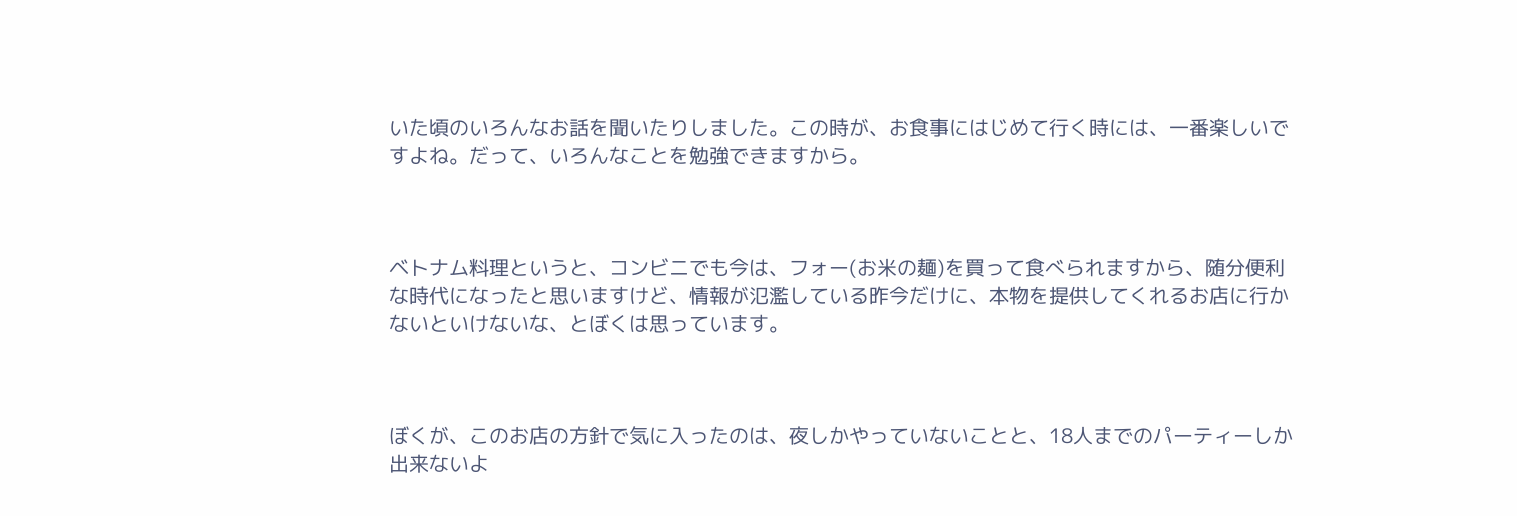いた頃のいろんなお話を聞いたりしました。この時が、お食事にはじめて行く時には、一番楽しいですよね。だって、いろんなことを勉強できますから。



ベトナム料理というと、コンビニでも今は、フォー(お米の麺)を買って食べられますから、随分便利な時代になったと思いますけど、情報が氾濫している昨今だけに、本物を提供してくれるお店に行かないといけないな、とぼくは思っています。



ぼくが、このお店の方針で気に入ったのは、夜しかやっていないことと、18人までのパーティーしか出来ないよ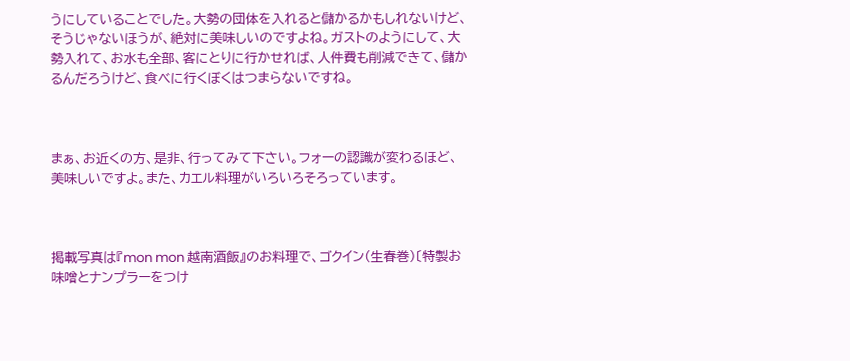うにしていることでした。大勢の団体を入れると儲かるかもしれないけど、そうじゃないほうが、絶対に美味しいのですよね。ガストのようにして、大勢入れて、お水も全部、客にとりに行かせれば、人件費も削減できて、儲かるんだろうけど、食べに行くぼくはつまらないですね。



まぁ、お近くの方、是非、行ってみて下さい。フォーの認識が変わるほど、美味しいですよ。また、カエル料理がいろいろそろっています。



掲載写真は『mon mon 越南酒飯』のお料理で、ゴクイン(生春巻)〔特製お味噌とナンプラーをつけ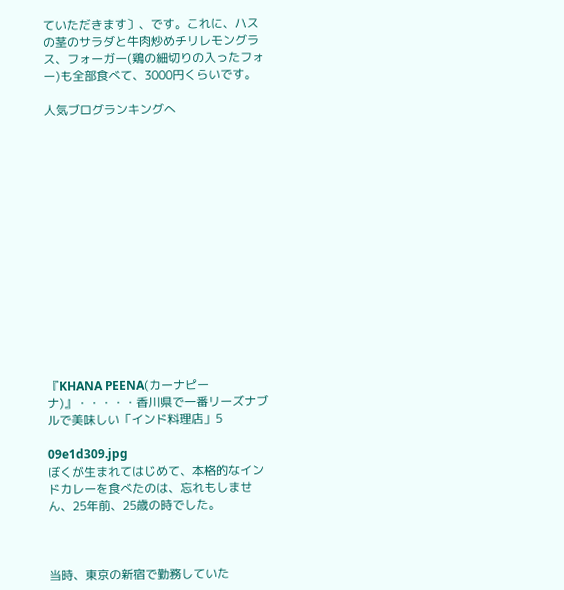ていただきます〕、です。これに、ハスの茎のサラダと牛肉炒めチリレモングラス、フォーガー(鶏の細切りの入ったフォー)も全部食べて、3000円くらいです。

人気ブログランキングへ















『KHANA PEENA(カーナピーナ)』・・・・・香川県で一番リーズナブルで美味しい「インド料理店」5

09e1d309.jpg
ぼくが生まれてはじめて、本格的なインドカレーを食べたのは、忘れもしません、25年前、25歳の時でした。



当時、東京の新宿で勤務していた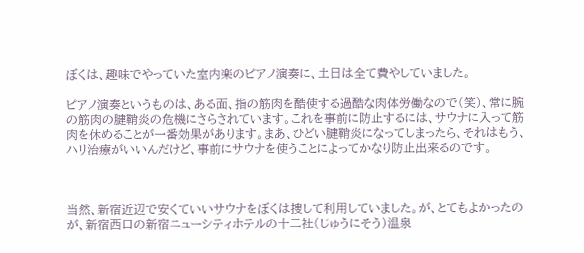ぼくは、趣味でやっていた室内楽のピアノ演奏に、土日は全て費やしていました。

ピアノ演奏というものは、ある面、指の筋肉を酷使する過酷な肉体労働なので(笑)、常に腕の筋肉の腱鞘炎の危機にさらされています。これを事前に防止するには、サウナに入って筋肉を休めることが一番効果があります。まあ、ひどい腱鞘炎になってしまったら、それはもう、ハリ治療がいいんだけど、事前にサウナを使うことによってかなり防止出来るのです。



当然、新宿近辺で安くていいサウナをぼくは捜して利用していました。が、とてもよかったのが、新宿西口の新宿ニューシティホテルの十二社(じゅうにそう)温泉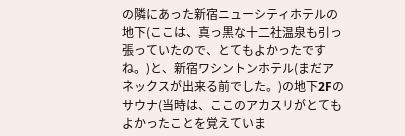の隣にあった新宿ニューシティホテルの地下(ここは、真っ黒な十二社温泉も引っ張っていたので、とてもよかったですね。)と、新宿ワシントンホテル(まだアネックスが出来る前でした。)の地下2Fのサウナ(当時は、ここのアカスリがとてもよかったことを覚えていま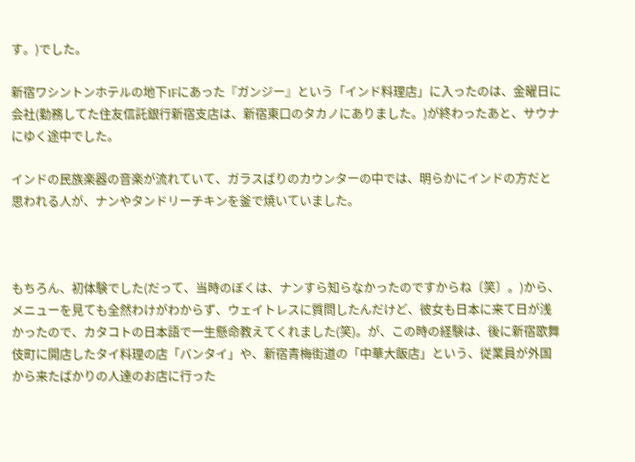す。)でした。

新宿ワシントンホテルの地下1Fにあった『ガンジー』という「インド料理店」に入ったのは、金曜日に会社(勤務してた住友信託銀行新宿支店は、新宿東口のタカノにありました。)が終わったあと、サウナにゆく途中でした。

インドの民族楽器の音楽が流れていて、ガラスばりのカウンターの中では、明らかにインドの方だと思われる人が、ナンやタンドリーチキンを釜で焼いていました。



もちろん、初体験でした(だって、当時のぼくは、ナンすら知らなかったのですからね〔笑〕。)から、メニューを見ても全然わけがわからず、ウェイトレスに質問したんだけど、彼女も日本に来て日が浅かったので、カタコトの日本語で一生懸命教えてくれました(笑)。が、この時の経験は、後に新宿歌舞伎町に開店したタイ料理の店「バンタイ」や、新宿青梅街道の「中華大飯店」という、従業員が外国から来たばかりの人達のお店に行った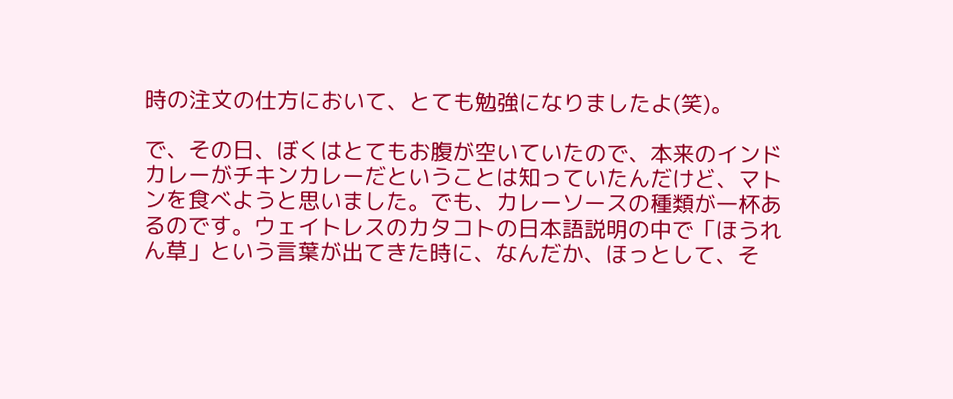時の注文の仕方において、とても勉強になりましたよ(笑)。

で、その日、ぼくはとてもお腹が空いていたので、本来のインドカレーがチキンカレーだということは知っていたんだけど、マトンを食べようと思いました。でも、カレーソースの種類が一杯あるのです。ウェイトレスのカタコトの日本語説明の中で「ほうれん草」という言葉が出てきた時に、なんだか、ほっとして、そ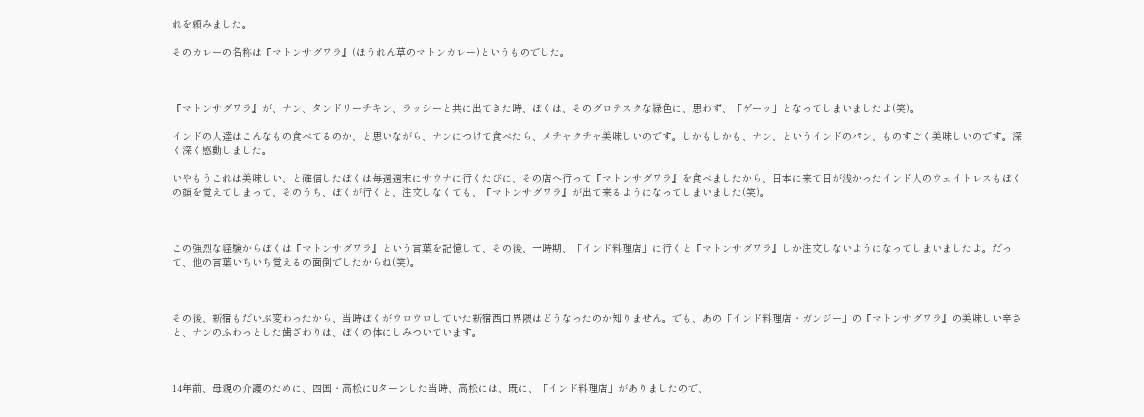れを頼みました。

そのカレーの名称は『マトンサグワラ』(ほうれん草のマトンカレー)というものでした。



『マトンサグワラ』が、ナン、タンドリーチキン、ラッシーと共に出てきた時、ぼくは、そのグロテスクな緑色に、思わず、「ゲーッ」となってしまいましたよ(笑)。

インドの人達はこんなもの食べてるのか、と思いながら、ナンにつけて食べたら、メチャクチャ美味しいのです。しかもしかも、ナン、というインドのパン、ものすごく美味しいのです。深く深く感動しました。

いやもうこれは美味しい、と確信したぼくは毎週週末にサウナに行くたびに、その店へ行って『マトンサグワラ』を食べましたから、日本に来て日が浅かったインド人のウェイトレスもぼくの顔を覚えてしまって、そのうち、ぼくが行くと、注文しなくても、『マトンサグワラ』が出て来るようになってしまいました(笑)。



この強烈な経験からぼくは『マトンサグワラ』という言葉を記憶して、その後、一時期、「インド料理店」に行くと『マトンサグワラ』しか注文しないようになってしまいましたよ。だって、他の言葉いちいち覚えるの面倒でしたからね(笑)。



その後、新宿もだいぶ変わったから、当時ぼくがウロウロしていた新宿西口界隈はどうなったのか知りません。でも、あの「インド料理店・ガンジー」の『マトンサグワラ』の美味しい辛さと、ナンのふわっとした歯ざわりは、ぼくの体にしみついています。



14年前、母親の介護のために、四国・高松にUターンした当時、高松には、既に、「インド料理店」がありましたので、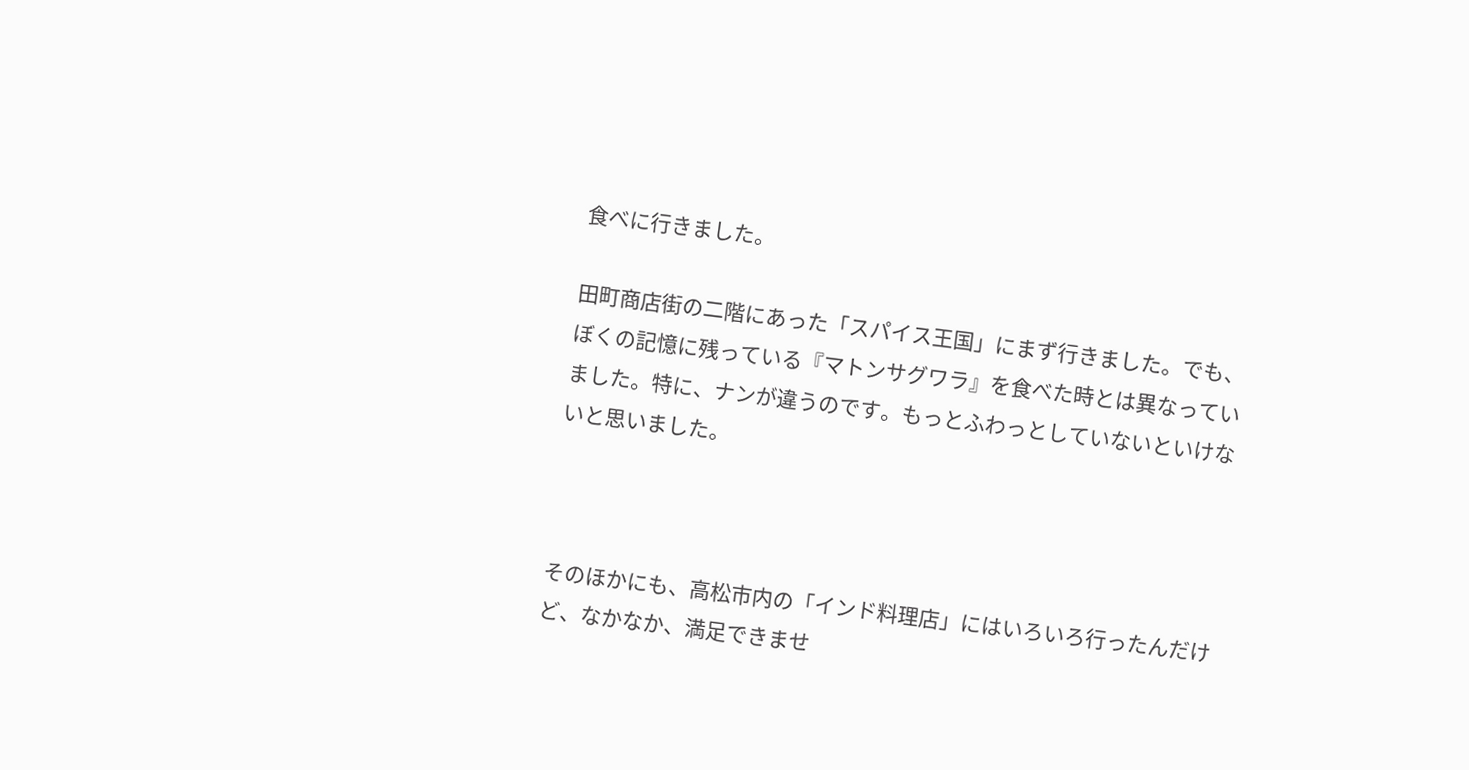食べに行きました。

田町商店街の二階にあった「スパイス王国」にまず行きました。でも、ぼくの記憶に残っている『マトンサグワラ』を食べた時とは異なっていました。特に、ナンが違うのです。もっとふわっとしていないといけないと思いました。



そのほかにも、高松市内の「インド料理店」にはいろいろ行ったんだけど、なかなか、満足できませ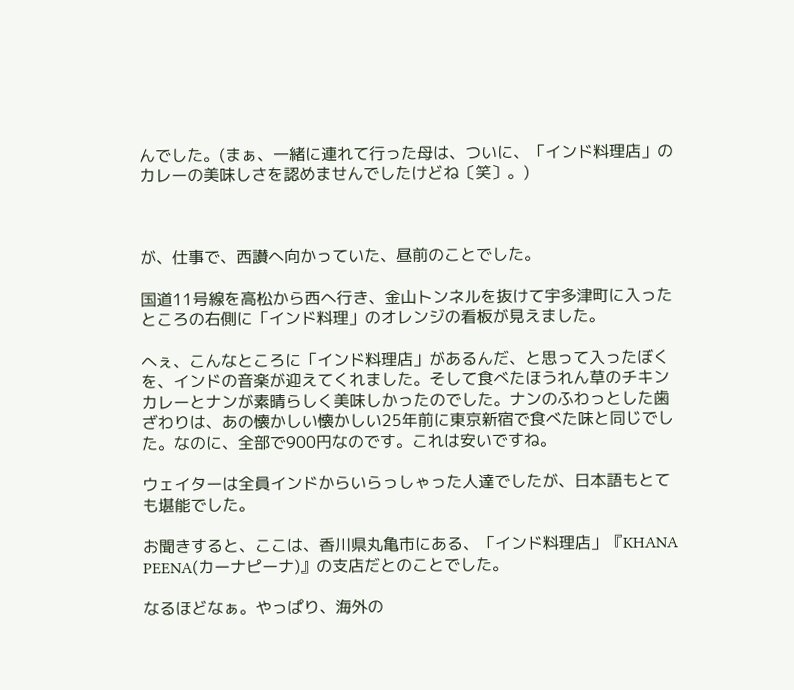んでした。(まぁ、一緒に連れて行った母は、ついに、「インド料理店」のカレーの美味しさを認めませんでしたけどね〔笑〕。)



が、仕事で、西讃へ向かっていた、昼前のことでした。

国道11号線を高松から西へ行き、金山トンネルを抜けて宇多津町に入ったところの右側に「インド料理」のオレンジの看板が見えました。

へぇ、こんなところに「インド料理店」があるんだ、と思って入ったぼくを、インドの音楽が迎えてくれました。そして食べたほうれん草のチキンカレーとナンが素晴らしく美味しかったのでした。ナンのふわっとした歯ざわりは、あの懐かしい懐かしい25年前に東京新宿で食べた味と同じでした。なのに、全部で900円なのです。これは安いですね。

ウェイターは全員インドからいらっしゃった人達でしたが、日本語もとても堪能でした。

お聞きすると、ここは、香川県丸亀市にある、「インド料理店」『KHANA PEENA(カーナピーナ)』の支店だとのことでした。

なるほどなぁ。やっぱり、海外の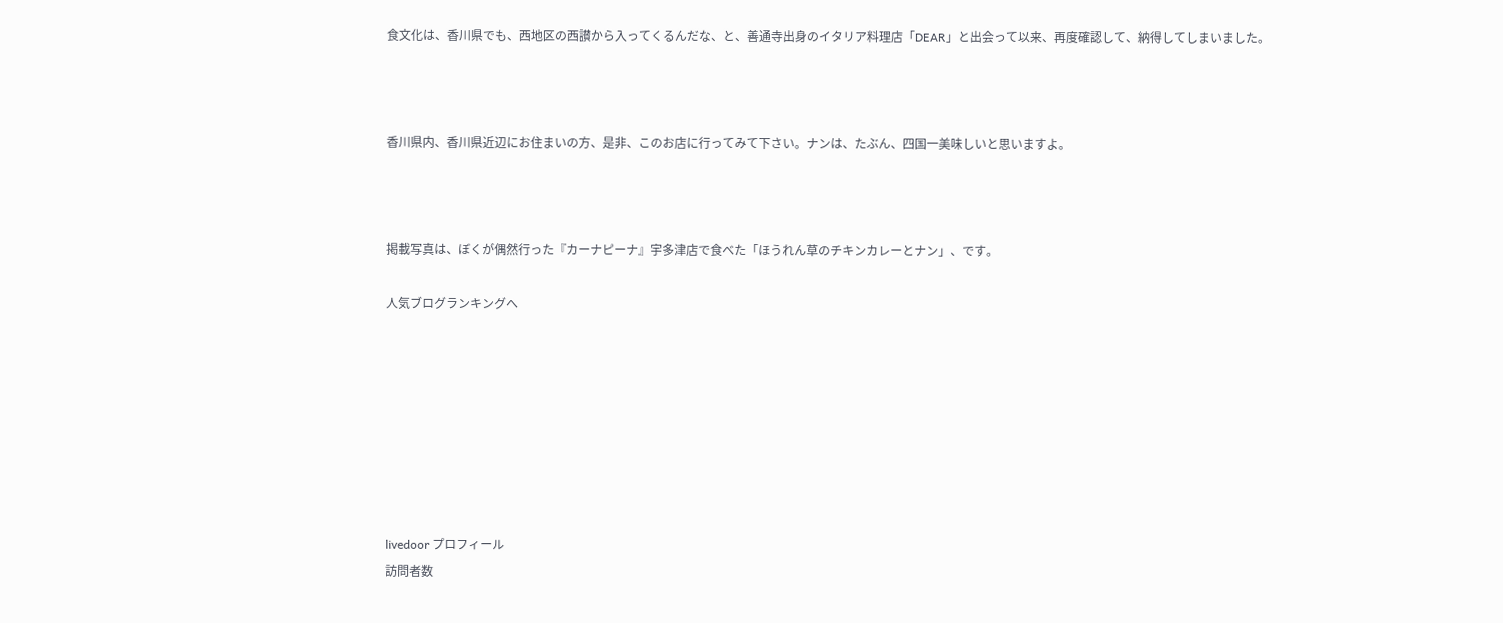食文化は、香川県でも、西地区の西讃から入ってくるんだな、と、善通寺出身のイタリア料理店「DEAR」と出会って以来、再度確認して、納得してしまいました。



香川県内、香川県近辺にお住まいの方、是非、このお店に行ってみて下さい。ナンは、たぶん、四国一美味しいと思いますよ。



掲載写真は、ぼくが偶然行った『カーナピーナ』宇多津店で食べた「ほうれん草のチキンカレーとナン」、です。

人気ブログランキングへ








livedoor プロフィール
訪問者数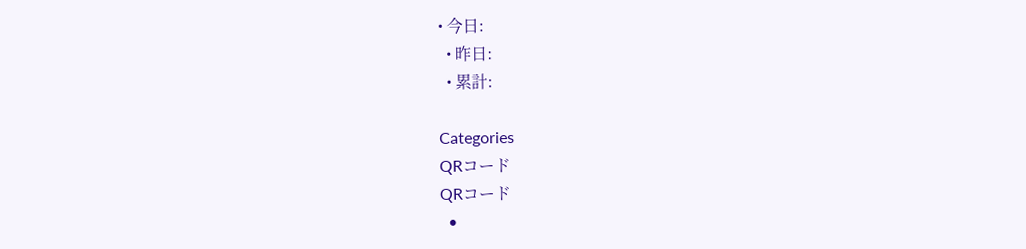• 今日:
  • 昨日:
  • 累計:

Categories
QRコード
QRコード
  •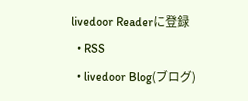livedoor Readerに登録
  • RSS
  • livedoor Blog(ブログ)